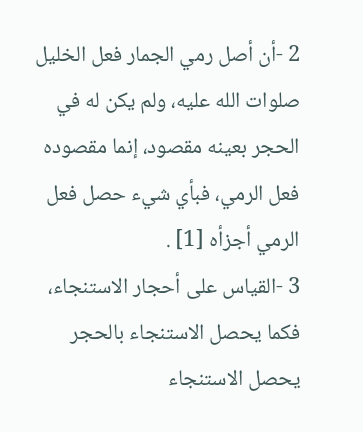2 -أن أصل رمي الجمار فعل الخليل صلوات الله عليه، ولم يكن له في الحجر بعينه مقصود، إنما مقصوده فعل الرمي، فبأي شيء حصل فعل الرمي أجزأه [1] .
3 -القياس على أحجار الاستنجاء، فكما يحصل الاستنجاء بالحجر يحصل الاستنجاء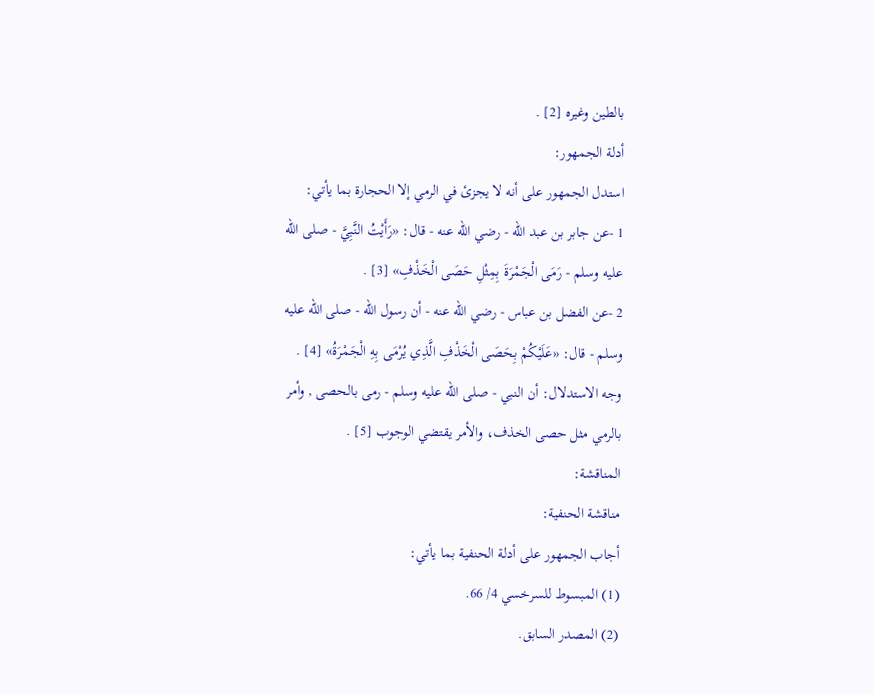بالطين وغيره [2] .
أدلة الجمهور:
استدل الجمهور على أنه لا يجزئ في الرمي إلا الحجارة بما يأتي:
1 -عن جابر بن عبد الله - رضي الله عنه - قال: «رَأَيْتُ النَّبِيَّ - صلى الله عليه وسلم - رَمَى الْجَمْرَةَ بِمِثْلِ حَصَى الْخَذْفِ» [3] .
2 -عن الفضل بن عباس - رضي الله عنه - أن رسول الله - صلى الله عليه وسلم - قال: «عَلَيْكُمْ بِحَصَى الْخَذْفِ الَّذِي يُرْمَى بِهِ الْجَمْرَةُ» [4] .
وجه الاستدلال: أن النبي - صلى الله عليه وسلم - رمى بالحصى , وأمر بالرمي مثل حصى الخذف، والأمر يقتضي الوجوب [5] .
المناقشة:
مناقشة الحنفية:
أجاب الجمهور على أدلة الحنفية بما يأتي:
(1) المبسوط للسرخسي 4/ 66.
(2) المصدر السابق.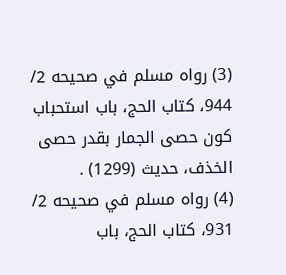(3) رواه مسلم في صحيحه 2/ 944، كتاب الحج، باب استحباب كون حصى الجمار بقدر حصى الخذف، حديث (1299) .
(4) رواه مسلم في صحيحه 2/ 931، كتاب الحج، باب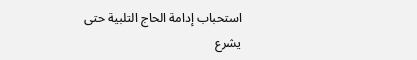استحباب إدامة الحاج التلبية حتى يشرع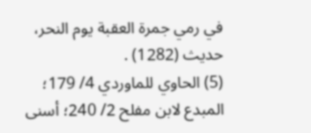في رمي جمرة العقبة يوم النحر، حديث (1282) .
(5) الحاوي للماوردي 4/ 179؛ المبدع لابن مفلح 2/ 240؛ أسنى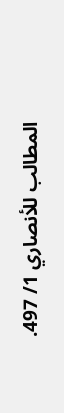المطالب للأنصاري 1/ 497.